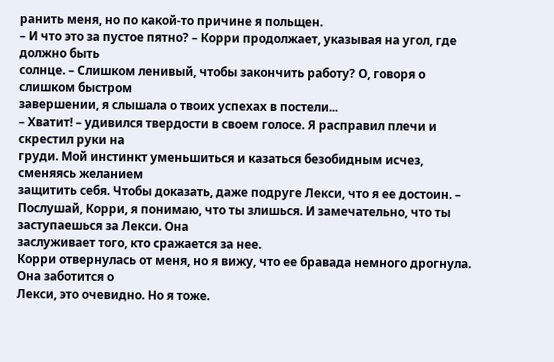ранить меня, но по какой-то причине я польщен.
– И что это за пустое пятно? – Корри продолжает, указывая на угол, где должно быть
солнце. – Слишком ленивый, чтобы закончить работу? О, говоря о слишком быстром
завершении, я слышала о твоих успехах в постели...
– Хватит! – удивился твердости в своем голосе. Я расправил плечи и скрестил руки на
груди. Мой инстинкт уменьшиться и казаться безобидным исчез, сменяясь желанием
защитить себя. Чтобы доказать, даже подруге Лекси, что я ее достоин. – Послушай, Корри, я понимаю, что ты злишься. И замечательно, что ты заступаешься за Лекси. Она
заслуживает того, кто сражается за нее.
Корри отвернулась от меня, но я вижу, что ее бравада немного дрогнула. Она заботится о
Лекси, это очевидно. Но я тоже.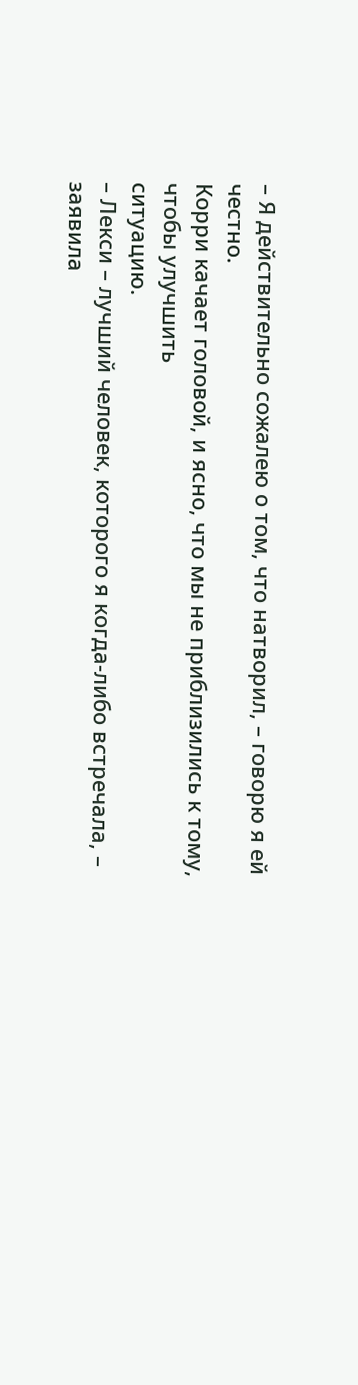– Я действительно сожалею о том, что натворил, – говорю я ей честно.
Корри качает головой, и ясно, что мы не приблизились к тому, чтобы улучшить
ситуацию.
– Лекси – лучший человек, которого я когда-либо встречала, – заявила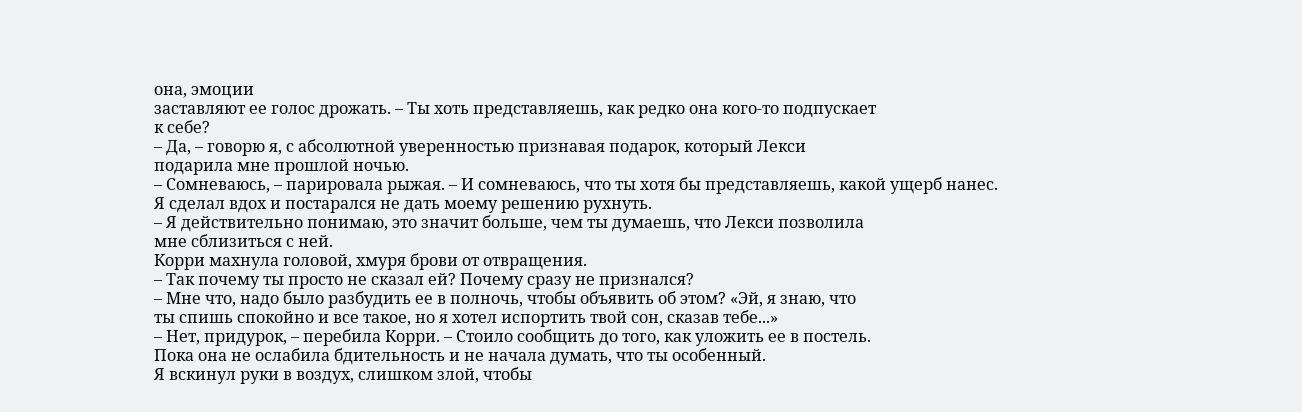она, эмоции
заставляют ее голос дрожать. – Ты хоть представляешь, как редко она кого-то подпускает
к себе?
– Да, – говорю я, с абсолютной уверенностью признавая подарок, который Лекси
подарила мне прошлой ночью.
– Сомневаюсь, – парировала рыжая. – И сомневаюсь, что ты хотя бы представляешь, какой ущерб нанес.
Я сделал вдох и постарался не дать моему решению рухнуть.
– Я действительно понимаю, это значит больше, чем ты думаешь, что Лекси позволила
мне сблизиться с ней.
Корри махнула головой, хмуря брови от отвращения.
– Так почему ты просто не сказал ей? Почему сразу не признался?
– Мне что, надо было разбудить ее в полночь, чтобы объявить об этом? «Эй, я знаю, что
ты спишь спокойно и все такое, но я хотел испортить твой сон, сказав тебе...»
– Нет, придурок, – перебила Корри. – Стоило сообщить до того, как уложить ее в постель.
Пока она не ослабила бдительность и не начала думать, что ты особенный.
Я вскинул руки в воздух, слишком злой, чтобы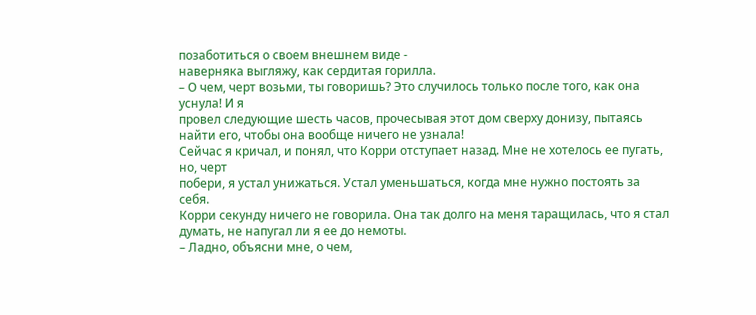позаботиться о своем внешнем виде -
наверняка выгляжу, как сердитая горилла.
– О чем, черт возьми, ты говоришь? Это случилось только после того, как она уснула! И я
провел следующие шесть часов, прочесывая этот дом сверху донизу, пытаясь найти его, чтобы она вообще ничего не узнала!
Сейчас я кричал, и понял, что Корри отступает назад. Мне не хотелось ее пугать, но, черт
побери, я устал унижаться. Устал уменьшаться, когда мне нужно постоять за себя.
Корри секунду ничего не говорила. Она так долго на меня таращилась, что я стал думать, не напугал ли я ее до немоты.
– Ладно, объясни мне, о чем,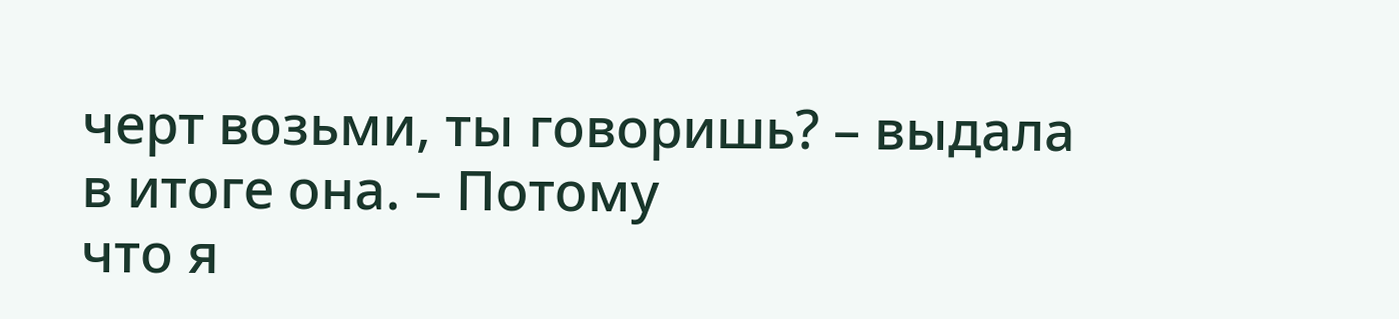черт возьми, ты говоришь? – выдала в итоге она. – Потому
что я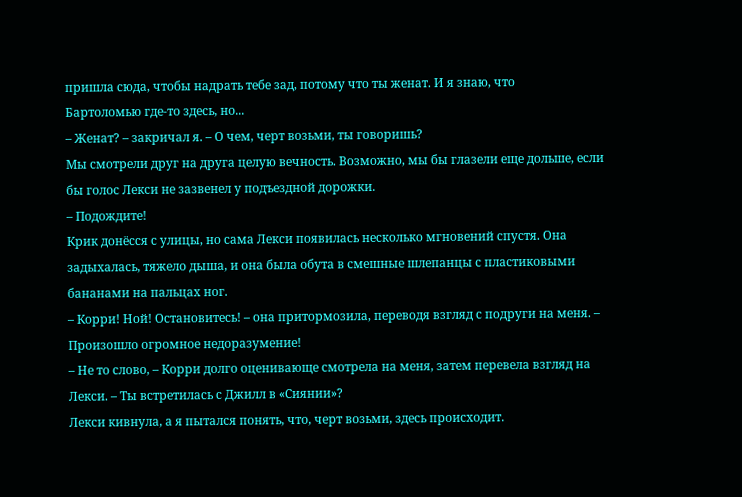пришла сюда, чтобы надрать тебе зад, потому что ты женат. И я знаю, что
Бартоломью где-то здесь, но...
– Женат? – закричал я. – О чем, черт возьми, ты говоришь?
Мы смотрели друг на друга целую вечность. Возможно, мы бы глазели еще дольше, если
бы голос Лекси не зазвенел у подъездной дорожки.
– Подождите!
Крик донёсся с улицы, но сама Лекси появилась несколько мгновений спустя. Она
задыхалась, тяжело дыша, и она была обута в смешные шлепанцы с пластиковыми
бананами на пальцах ног.
– Корри! Ной! Остановитесь! – она притормозила, переводя взгляд с подруги на меня. –
Произошло огромное недоразумение!
– Не то слово, – Корри долго оценивающе смотрела на меня, затем перевела взгляд на
Лекси. – Ты встретилась с Джилл в «Сиянии»?
Лекси кивнула, а я пытался понять, что, черт возьми, здесь происходит.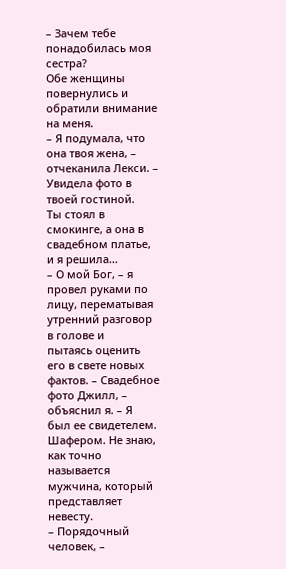– Зачем тебе понадобилась моя сестра?
Обе женщины повернулись и обратили внимание на меня.
– Я подумала, что она твоя жена, – отчеканила Лекси. – Увидела фото в твоей гостиной.
Ты стоял в смокинге, а она в свадебном платье, и я решила...
– О мой Бог, – я провел руками по лицу, перематывая утренний разговор в голове и
пытаясь оценить его в свете новых фактов. – Свадебное фото Джилл, – объяснил я. – Я
был ее свидетелем. Шафером. Не знаю, как точно называется мужчина, который
представляет невесту.
– Порядочный человек, –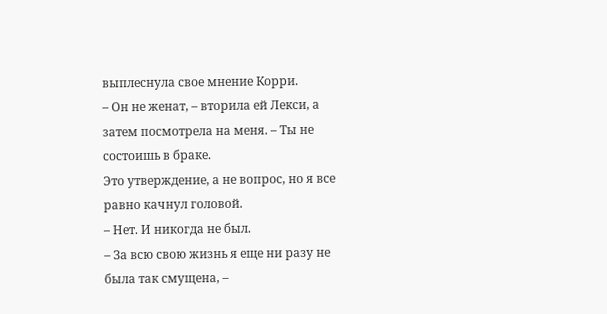выплеснула свое мнение Корри.
– Он не женат, – вторила ей Лекси, а затем посмотрела на меня. – Ты не состоишь в браке.
Это утверждение, а не вопрос, но я все равно качнул головой.
– Нет. И никогда не был.
– За всю свою жизнь я еще ни разу не была так смущена, –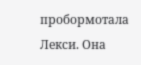пробормотала Лекси. Она